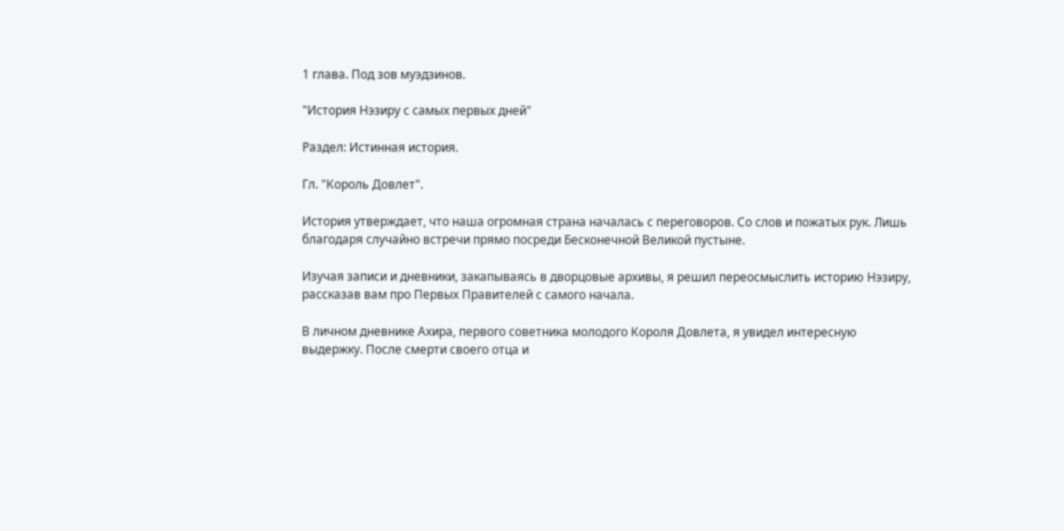1 глава. Под зов муэдзинов.

"История Нэзиру с самых первых дней"

Раздел: Истинная история.

Гл. "Король Довлет".

История утверждает, что наша огромная страна началась с переговоров. Со слов и пожатых рук. Лишь благодаря случайно встречи прямо посреди Бесконечной Великой пустыне.

Изучая записи и дневники, закапываясь в дворцовые архивы, я решил переосмыслить историю Нэзиру, рассказав вам про Первых Правителей с самого начала.

В личном дневнике Ахира, первого советника молодого Короля Довлета, я увидел интересную выдержку. После смерти своего отца и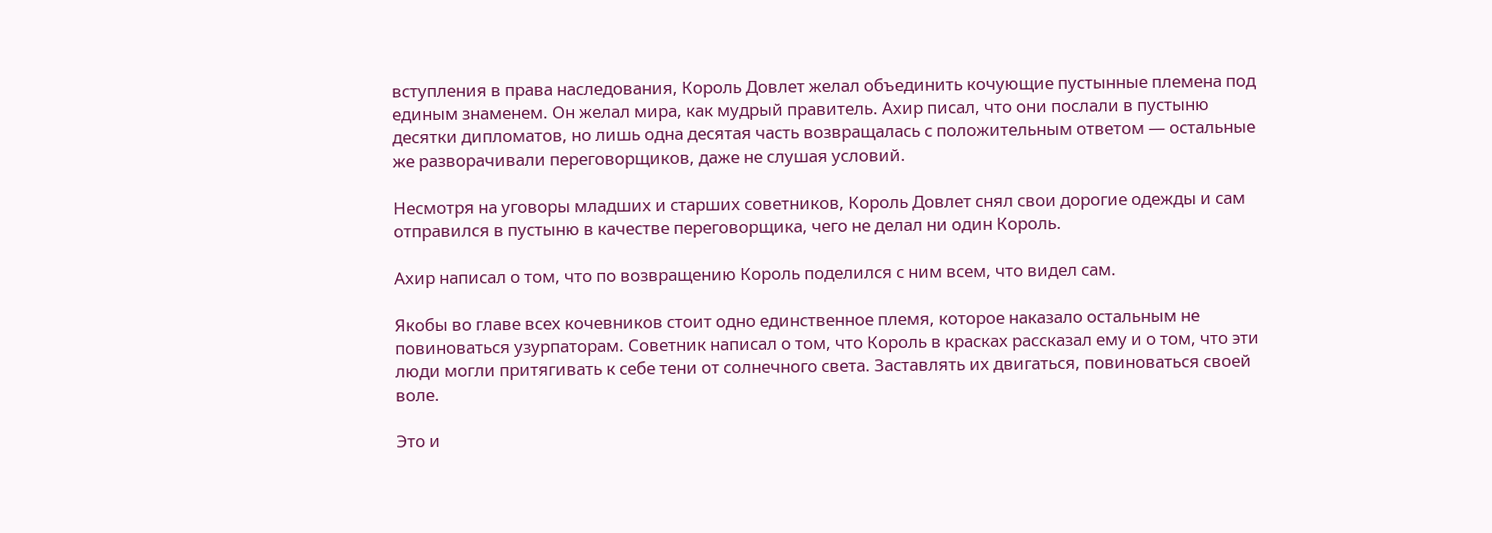вступления в права наследования, Король Довлет желал объединить кочующие пустынные племена под единым знаменем. Он желал мира, как мудрый правитель. Ахир писал, что они послали в пустыню десятки дипломатов, но лишь одна десятая часть возвращалась с положительным ответом — остальные же разворачивали переговорщиков, даже не слушая условий.

Несмотря на уговоры младших и старших советников, Король Довлет снял свои дорогие одежды и сам отправился в пустыню в качестве переговорщика, чего не делал ни один Король.

Ахир написал о том, что по возвращению Король поделился с ним всем, что видел сам.

Якобы во главе всех кочевников стоит одно единственное племя, которое наказало остальным не повиноваться узурпаторам. Советник написал о том, что Король в красках рассказал ему и о том, что эти люди могли притягивать к себе тени от солнечного света. Заставлять их двигаться, повиноваться своей воле.

Это и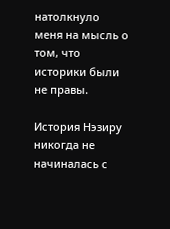натолкнуло меня на мысль о том, что историки были не правы.

История Нэзиру никогда не начиналась с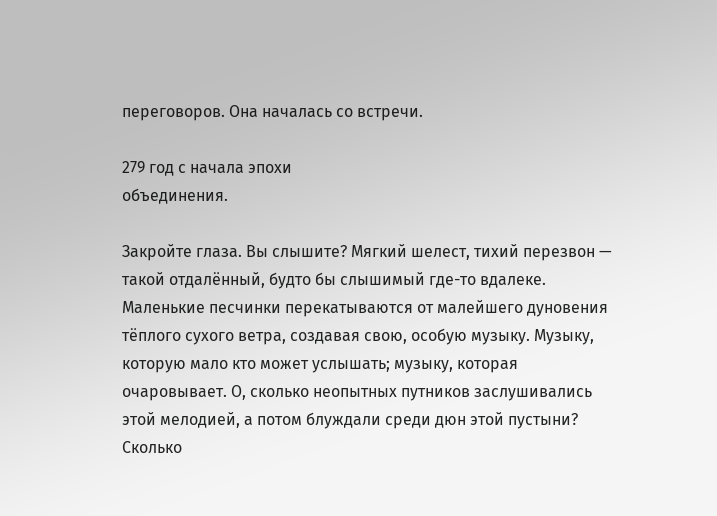переговоров. Она началась со встречи.

279 год с начала эпохи
объединения.

Закройте глаза. Вы слышите? Мягкий шелест, тихий перезвон — такой отдалённый, будто бы слышимый где-то вдалеке. Маленькие песчинки перекатываются от малейшего дуновения тёплого сухого ветра, создавая свою, особую музыку. Музыку, которую мало кто может услышать; музыку, которая очаровывает. О, сколько неопытных путников заслушивались этой мелодией, а потом блуждали среди дюн этой пустыни? Сколько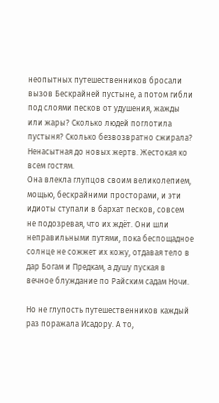неопытных путешественников бросали вызов Бескрайней пустыне, а потом гибли под слоями песков от удушения, жажды или жары? Сколько людей поглотила пустыня? Сколько безвозвратно сжирала? Ненасытная до новых жертв. Жестокая ко всем гостям.
Она влекла глупцов своим великолепием, мощью, бескрайними просторами, и эти идиоты ступали в бархат песков, совсем не подозревая, что их ждёт. Они шли неправильными путями, пока беспощадное солнце не сожжет их кожу, отдавая тело в дар Богам и Предкам, а душу пуская в вечное блуждание по Райским садам Ночи.

Но не глупость путешественников каждый раз поражала Исадору. А то,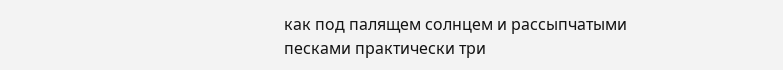как под палящем солнцем и рассыпчатыми песками практически три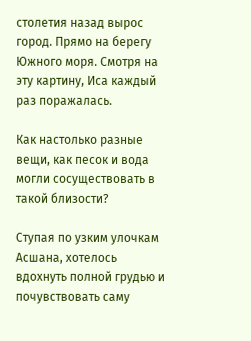столетия назад вырос город. Прямо на берегу Южного моря. Смотря на эту картину, Иса каждый раз поражалась.

Как настолько разные вещи, как песок и вода могли сосуществовать в такой близости?

Ступая по узким улочкам Асшана, хотелось вдохнуть полной грудью и почувствовать саму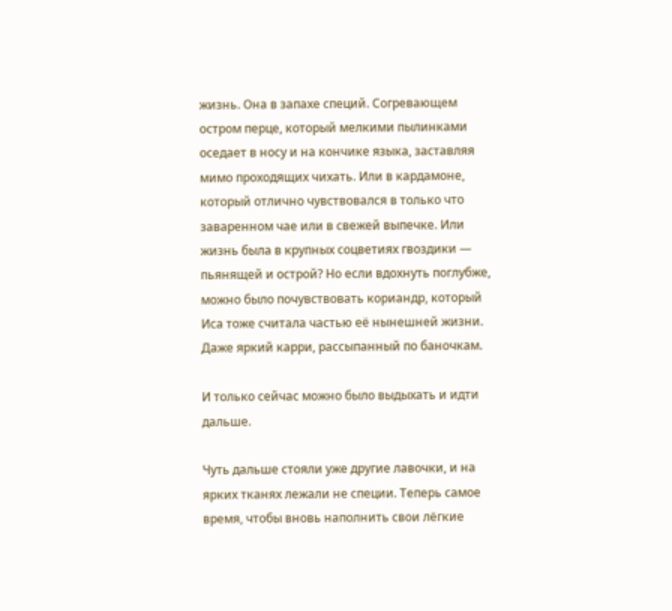жизнь. Она в запахе специй. Согревающем остром перце, который мелкими пылинками оседает в носу и на кончике языка, заставляя мимо проходящих чихать. Или в кардамоне, который отлично чувствовался в только что заваренном чае или в свежей выпечке. Или жизнь была в крупных соцветиях гвоздики — пьянящей и острой? Но если вдохнуть поглубже, можно было почувствовать кориандр, который Иса тоже считала частью её нынешней жизни. Даже яркий карри, рассыпанный по баночкам.

И только сейчас можно было выдыхать и идти дальше.

Чуть дальше стояли уже другие лавочки, и на ярких тканях лежали не специи. Теперь самое время, чтобы вновь наполнить свои лёгкие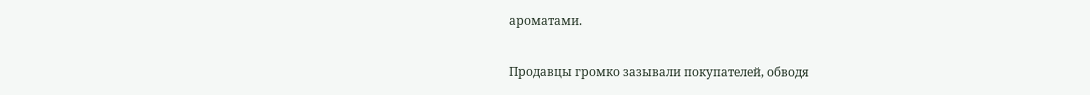ароматами.

Продавцы громко зазывали покупателей, обводя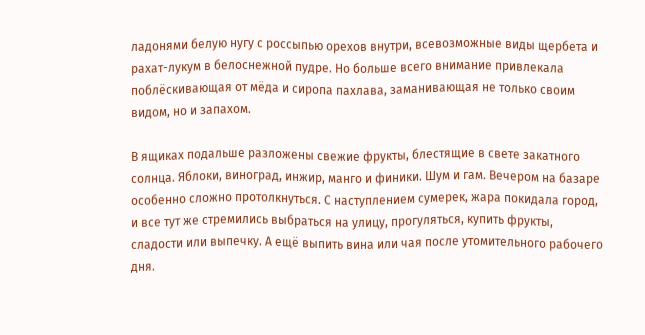ладонями белую нугу с россыпью орехов внутри, всевозможные виды щербета и рахат-лукум в белоснежной пудре. Но больше всего внимание привлекала поблёскивающая от мёда и сиропа пахлава, заманивающая не только своим видом, но и запахом.

В ящиках подальше разложены свежие фрукты, блестящие в свете закатного солнца. Яблоки, виноград, инжир, манго и финики. Шум и гам. Вечером на базаре особенно сложно протолкнуться. С наступлением сумерек, жара покидала город, и все тут же стремились выбраться на улицу, прогуляться, купить фрукты, сладости или выпечку. А ещё выпить вина или чая после утомительного рабочего дня.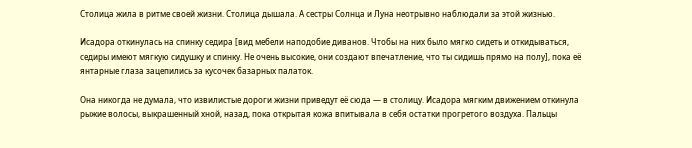Столица жила в ритме своей жизни. Столица дышала. А сестры Солнца и Луна неотрывно наблюдали за этой жизнью.

Исадора откинулась на спинку седира [вид мебели наподобие диванов. Чтобы на них было мягко сидеть и откидываться, седиры имеют мягкую сидушку и спинку. Не очень высокие, они создают впечатление, что ты сидишь прямо на полу], пока её янтарные глаза зацепились за кусочек базарных палаток.

Она никогда не думала, что извилистые дороги жизни приведут её сюда — в столицу. Исадора мягким движением откинула рыжие волосы, выкрашенный хной, назад, пока открытая кожа впитывала в себя остатки прогретого воздуха. Пальцы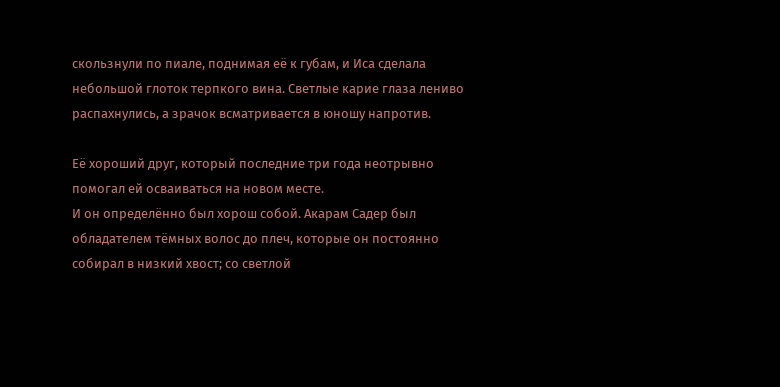скользнули по пиале, поднимая её к губам, и Иса сделала небольшой глоток терпкого вина. Светлые карие глаза лениво распахнулись, а зрачок всматривается в юношу напротив.

Её хороший друг, который последние три года неотрывно помогал ей осваиваться на новом месте.
И он определённо был хорош собой. Акарам Садер был обладателем тёмных волос до плеч, которые он постоянно собирал в низкий хвост; со светлой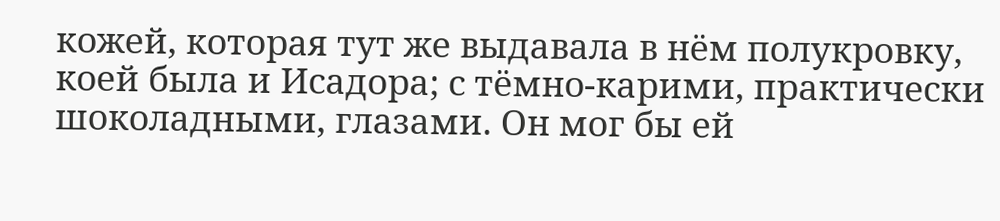кожей, которая тут же выдавала в нём полукровку, коей была и Исадора; с тёмно-карими, практически шоколадными, глазами. Он мог бы ей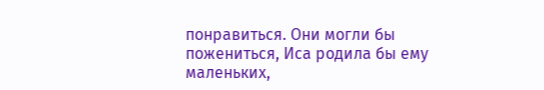понравиться. Они могли бы пожениться, Иса родила бы ему маленьких,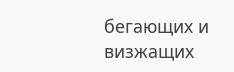бегающих и визжащих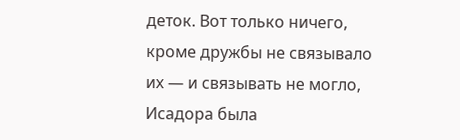деток. Вот только ничего, кроме дружбы не связывало их — и связывать не могло, Исадора была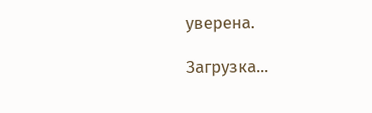уверена.

Загрузка...